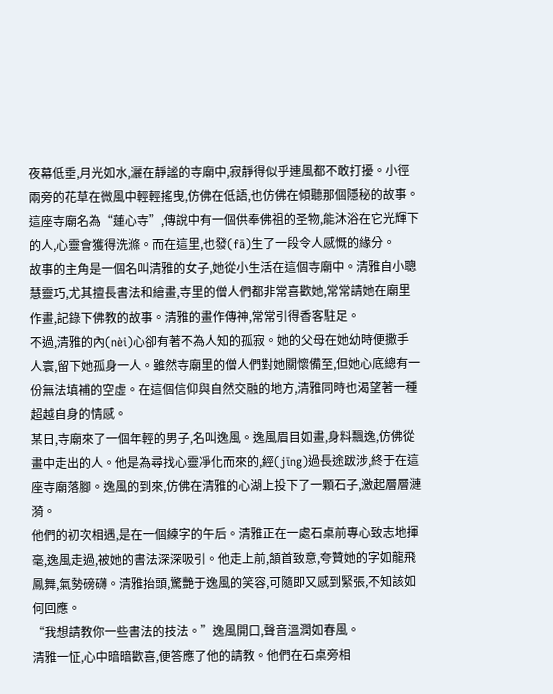夜幕低垂,月光如水,灑在靜謐的寺廟中,寂靜得似乎連風都不敢打擾。小徑兩旁的花草在微風中輕輕搖曳,仿佛在低語,也仿佛在傾聽那個隱秘的故事。
這座寺廟名為“蓮心寺”,傳說中有一個供奉佛祖的圣物,能沐浴在它光輝下的人,心靈會獲得洗滌。而在這里,也發(fā)生了一段令人感慨的緣分。
故事的主角是一個名叫清雅的女子,她從小生活在這個寺廟中。清雅自小聰慧靈巧,尤其擅長書法和繪畫,寺里的僧人們都非常喜歡她,常常請她在廟里作畫,記錄下佛教的故事。清雅的畫作傳神,常常引得香客駐足。
不過,清雅的內(nèi)心卻有著不為人知的孤寂。她的父母在她幼時便撒手人寰,留下她孤身一人。雖然寺廟里的僧人們對她關懷備至,但她心底總有一份無法填補的空虛。在這個信仰與自然交融的地方,清雅同時也渴望著一種超越自身的情感。
某日,寺廟來了一個年輕的男子,名叫逸風。逸風眉目如畫,身料飄逸,仿佛從畫中走出的人。他是為尋找心靈凈化而來的,經(jīng)過長途跋涉,終于在這座寺廟落腳。逸風的到來,仿佛在清雅的心湖上投下了一顆石子,激起層層漣漪。
他們的初次相遇,是在一個練字的午后。清雅正在一處石桌前專心致志地揮毫,逸風走過,被她的書法深深吸引。他走上前,頷首致意,夸贊她的字如龍飛鳳舞,氣勢磅礴。清雅抬頭,驚艷于逸風的笑容,可隨即又感到緊張,不知該如何回應。
“我想請教你一些書法的技法。”逸風開口,聲音溫潤如春風。
清雅一怔,心中暗暗歡喜,便答應了他的請教。他們在石桌旁相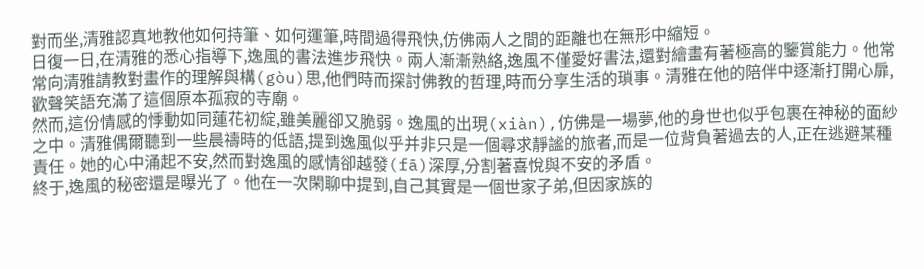對而坐,清雅認真地教他如何持筆、如何運筆,時間過得飛快,仿佛兩人之間的距離也在無形中縮短。
日復一日,在清雅的悉心指導下,逸風的書法進步飛快。兩人漸漸熟絡,逸風不僅愛好書法,還對繪畫有著極高的鑒賞能力。他常常向清雅請教對畫作的理解與構(gòu)思,他們時而探討佛教的哲理,時而分享生活的瑣事。清雅在他的陪伴中逐漸打開心扉,歡聲笑語充滿了這個原本孤寂的寺廟。
然而,這份情感的悸動如同蓮花初綻,雖美麗卻又脆弱。逸風的出現(xiàn),仿佛是一場夢,他的身世也似乎包裹在神秘的面紗之中。清雅偶爾聽到一些晨禱時的低語,提到逸風似乎并非只是一個尋求靜謐的旅者,而是一位背負著過去的人,正在逃避某種責任。她的心中涌起不安,然而對逸風的感情卻越發(fā)深厚,分割著喜悅與不安的矛盾。
終于,逸風的秘密還是曝光了。他在一次閑聊中提到,自己其實是一個世家子弟,但因家族的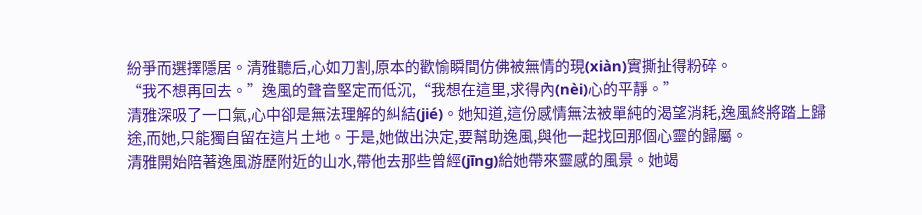紛爭而選擇隱居。清雅聽后,心如刀割,原本的歡愉瞬間仿佛被無情的現(xiàn)實撕扯得粉碎。
“我不想再回去。”逸風的聲音堅定而低沉,“我想在這里,求得內(nèi)心的平靜。”
清雅深吸了一口氣,心中卻是無法理解的糾結(jié)。她知道,這份感情無法被單純的渴望消耗,逸風終將踏上歸途,而她,只能獨自留在這片土地。于是,她做出決定,要幫助逸風,與他一起找回那個心靈的歸屬。
清雅開始陪著逸風游歷附近的山水,帶他去那些曾經(jīng)給她帶來靈感的風景。她竭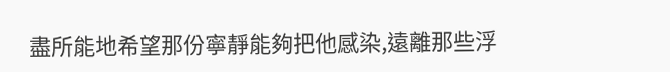盡所能地希望那份寧靜能夠把他感染,遠離那些浮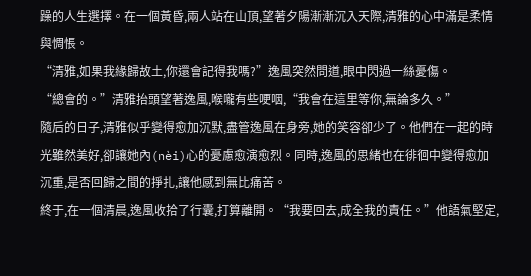躁的人生選擇。在一個黃昏,兩人站在山頂,望著夕陽漸漸沉入天際,清雅的心中滿是柔情與惆悵。
“清雅,如果我緣歸故土,你還會記得我嗎?”逸風突然問道,眼中閃過一絲憂傷。
“總會的。”清雅抬頭望著逸風,喉嚨有些哽咽,“我會在這里等你,無論多久。”
隨后的日子,清雅似乎變得愈加沉默,盡管逸風在身旁,她的笑容卻少了。他們在一起的時光雖然美好,卻讓她內(nèi)心的憂慮愈演愈烈。同時,逸風的思緒也在徘徊中變得愈加沉重,是否回歸之間的掙扎,讓他感到無比痛苦。
終于,在一個清晨,逸風收拾了行囊,打算離開。“我要回去,成全我的責任。”他語氣堅定,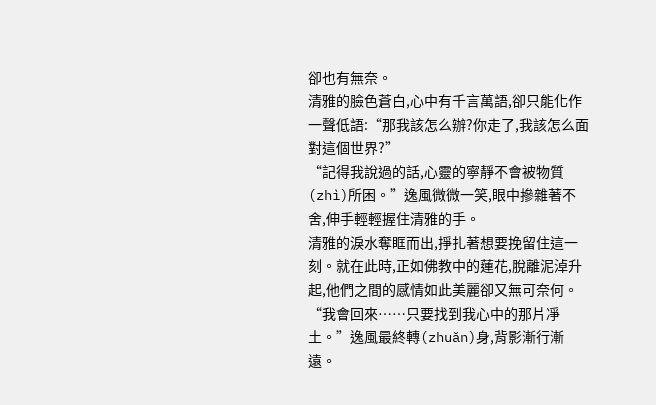卻也有無奈。
清雅的臉色蒼白,心中有千言萬語,卻只能化作一聲低語:“那我該怎么辦?你走了,我該怎么面對這個世界?”
“記得我說過的話,心靈的寧靜不會被物質(zhì)所困。”逸風微微一笑,眼中摻雜著不舍,伸手輕輕握住清雅的手。
清雅的淚水奪眶而出,掙扎著想要挽留住這一刻。就在此時,正如佛教中的蓮花,脫離泥淖升起,他們之間的感情如此美麗卻又無可奈何。
“我會回來……只要找到我心中的那片凈土。”逸風最終轉(zhuǎn)身,背影漸行漸遠。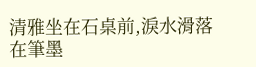清雅坐在石桌前,淚水滑落在筆墨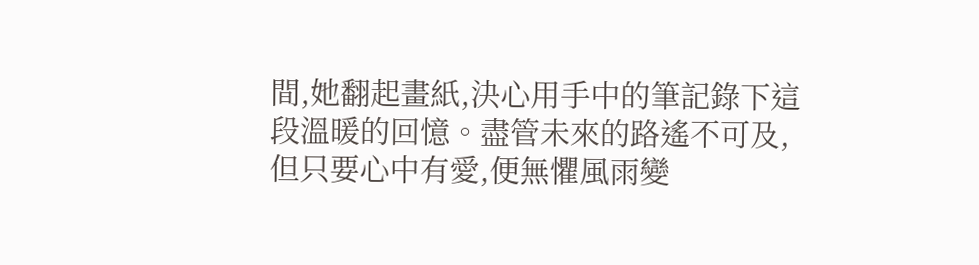間,她翻起畫紙,決心用手中的筆記錄下這段溫暖的回憶。盡管未來的路遙不可及,但只要心中有愛,便無懼風雨變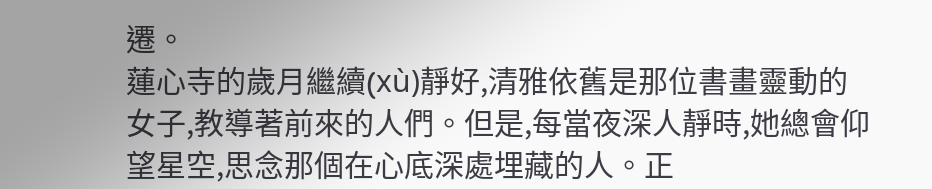遷。
蓮心寺的歲月繼續(xù)靜好,清雅依舊是那位書畫靈動的女子,教導著前來的人們。但是,每當夜深人靜時,她總會仰望星空,思念那個在心底深處埋藏的人。正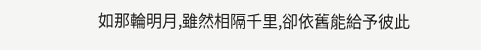如那輪明月,雖然相隔千里,卻依舊能給予彼此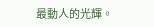最動人的光輝。